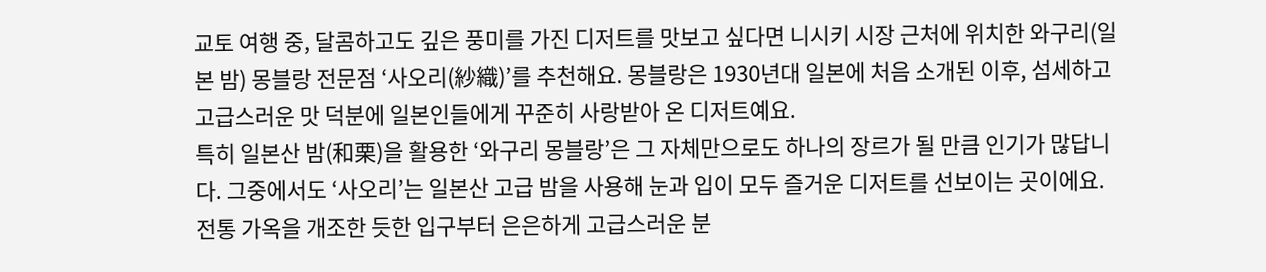교토 여행 중, 달콤하고도 깊은 풍미를 가진 디저트를 맛보고 싶다면 니시키 시장 근처에 위치한 와구리(일본 밤) 몽블랑 전문점 ‘사오리(紗織)’를 추천해요. 몽블랑은 1930년대 일본에 처음 소개된 이후, 섬세하고 고급스러운 맛 덕분에 일본인들에게 꾸준히 사랑받아 온 디저트예요.
특히 일본산 밤(和栗)을 활용한 ‘와구리 몽블랑’은 그 자체만으로도 하나의 장르가 될 만큼 인기가 많답니다. 그중에서도 ‘사오리’는 일본산 고급 밤을 사용해 눈과 입이 모두 즐거운 디저트를 선보이는 곳이에요.
전통 가옥을 개조한 듯한 입구부터 은은하게 고급스러운 분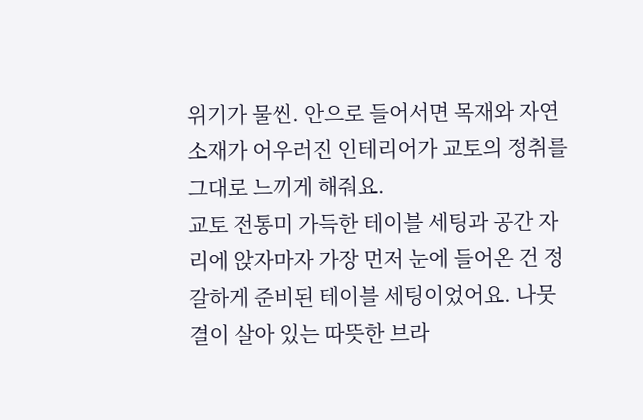위기가 물씬. 안으로 들어서면 목재와 자연 소재가 어우러진 인테리어가 교토의 정취를 그대로 느끼게 해줘요.
교토 전통미 가득한 테이블 세팅과 공간 자리에 앉자마자 가장 먼저 눈에 들어온 건 정갈하게 준비된 테이블 세팅이었어요. 나뭇결이 살아 있는 따뜻한 브라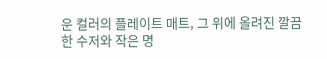운 컬러의 플레이트 매트, 그 위에 올려진 깔끔한 수저와 작은 명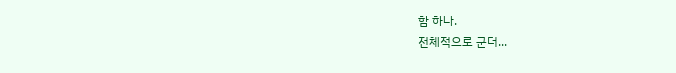함 하나.
전체적으로 군더...